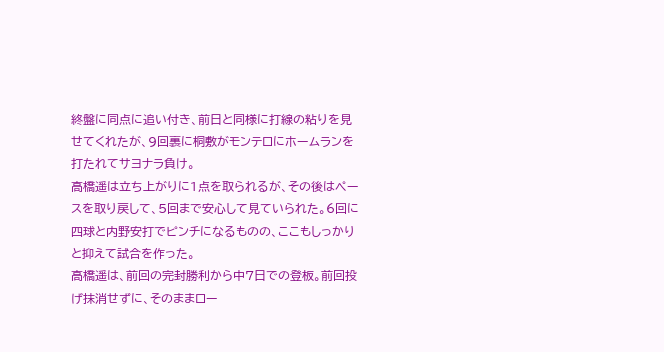終盤に同点に追い付き、前日と同様に打線の粘りを見せてくれたが、9回裏に桐敷がモンテロにホームランを打たれてサヨナラ負け。
高橋遥は立ち上がりに1点を取られるが、その後はペースを取り戻して、5回まで安心して見ていられた。6回に四球と内野安打でピンチになるものの、ここもしっかりと抑えて試合を作った。
高橋遥は、前回の完封勝利から中7日での登板。前回投げ抹消せずに、そのままロー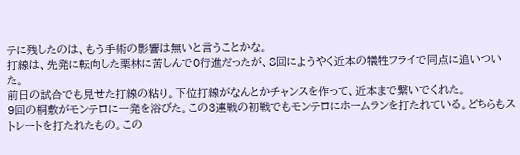テに残したのは、もう手術の影響は無いと言うことかな。
打線は、先発に転向した栗林に苦しんで0行進だったが、8回にようやく近本の犠牲フライで同点に追いついた。
前日の試合でも見せた打線の粘り。下位打線がなんとかチャンスを作って、近本まで繋いでくれた。
9回の桐敷がモンテロに一発を浴びた。この3連戦の初戦でもモンテロにホームランを打たれている。どちらもストレートを打たれたもの。この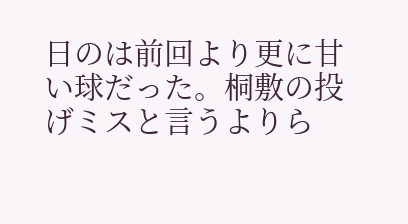日のは前回より更に甘い球だった。桐敷の投げミスと言うよりら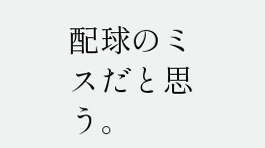配球のミスだと思う。